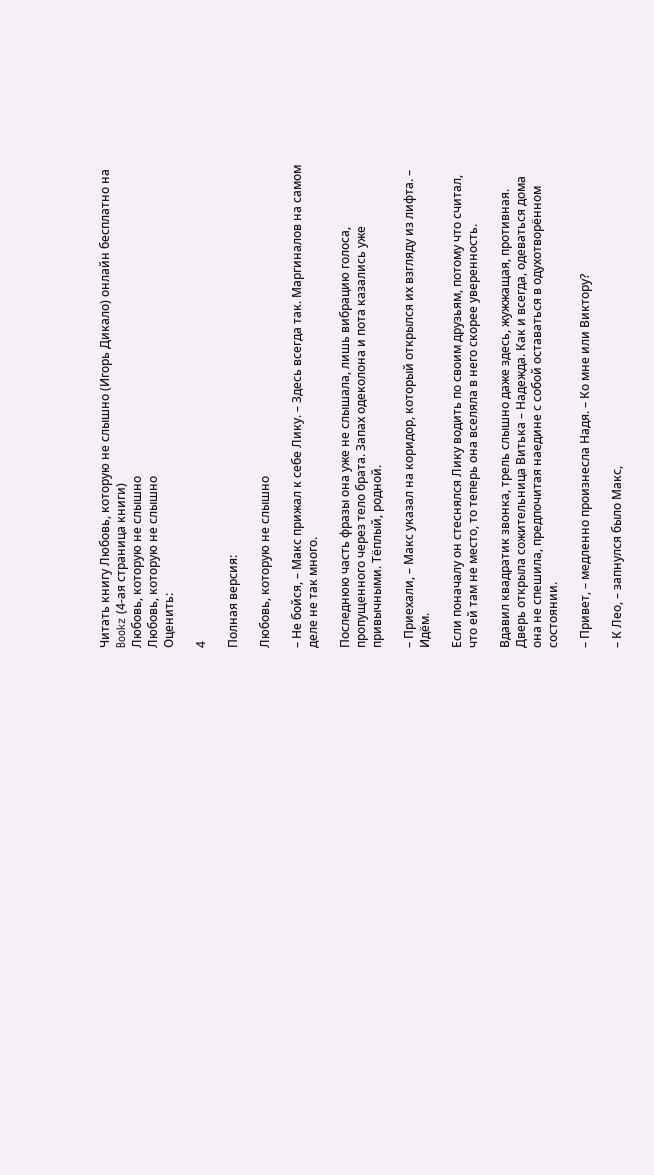Читать книгу Любовь, которую не слышно (Игорь Дикало) онлайн бесплатно на Bookz (4-ая страница книги)
Любовь, которую не слышно
Любовь, которую не слышно
Оценить:

4

Полная версия:

Любовь, которую не слышно

– Не бойся, – Макс прижал к себе Лику. – Здесь всегда так. Маргиналов на самом деле не так много.

Последнюю часть фразы она уже не слышала, лишь вибрацию голоса, пропущенного через тело брата. Запах одеколона и пота казались уже привычными. Тёплый, родной.

– Приехали, – Макс указал на коридор, который открылся их взгляду из лифта. – Идём.

Если поначалу он стеснялся Лику водить по своим друзьям, потому что считал, что ей там не место, то теперь она вселяла в него скорее уверенность.

Вдавил квадратик звонка, трель слышно даже здесь, жужжащая, противная. Дверь открыла сожительница Витька – Надежда. Как и всегда, одеваться дома она не спешила, предпочитая наедине с собой оставаться в одухотворённом состоянии.

– Привет, – медленно произнесла Надя. – Ко мне или Виктору?

– К Лео, – запнулся было Макс,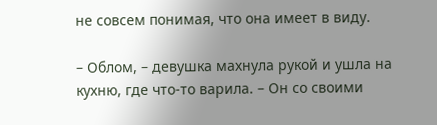не совсем понимая, что она имеет в виду.

– Облом, – девушка махнула рукой и ушла на кухню, где что-то варила. – Он со своими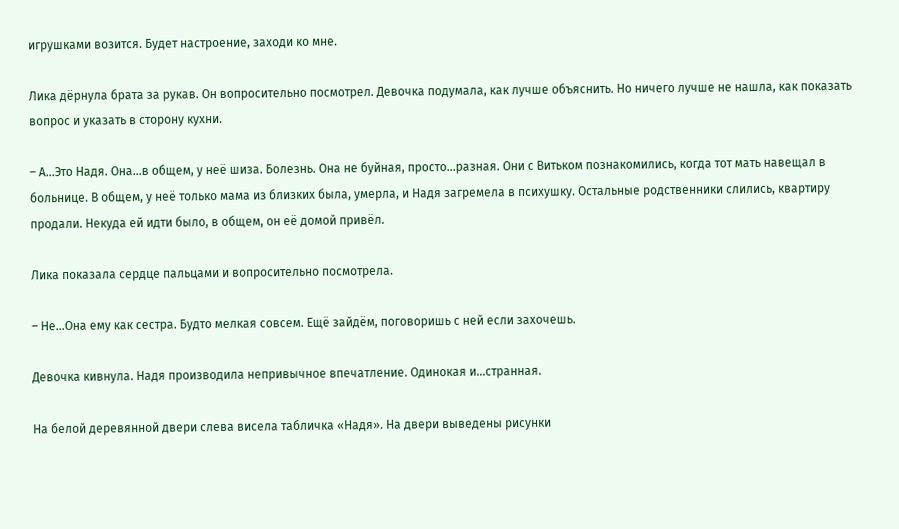игрушками возится. Будет настроение, заходи ко мне.

Лика дёрнула брата за рукав. Он вопросительно посмотрел. Девочка подумала, как лучше объяснить. Но ничего лучше не нашла, как показать вопрос и указать в сторону кухни.

– А…Это Надя. Она…в общем, у неё шиза. Болезнь. Она не буйная, просто…разная. Они с Витьком познакомились, когда тот мать навещал в больнице. В общем, у неё только мама из близких была, умерла, и Надя загремела в психушку. Остальные родственники слились, квартиру продали. Некуда ей идти было, в общем, он её домой привёл.

Лика показала сердце пальцами и вопросительно посмотрела.

– Не…Она ему как сестра. Будто мелкая совсем. Ещё зайдём, поговоришь с ней если захочешь.

Девочка кивнула. Надя производила непривычное впечатление. Одинокая и…странная.

На белой деревянной двери слева висела табличка «Надя». На двери выведены рисунки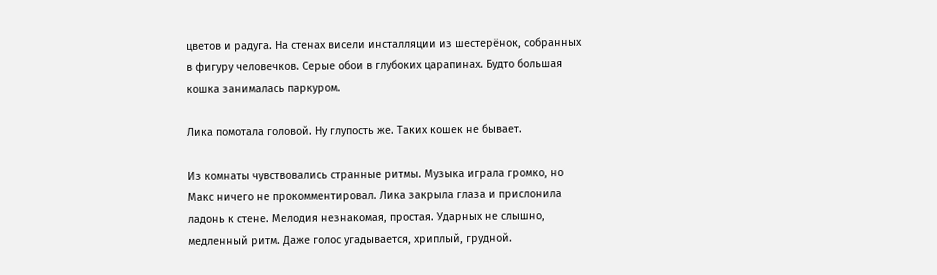цветов и радуга. На стенах висели инсталляции из шестерёнок, собранных в фигуру человечков. Серые обои в глубоких царапинах. Будто большая кошка занималась паркуром.

Лика помотала головой. Ну глупость же. Таких кошек не бывает.

Из комнаты чувствовались странные ритмы. Музыка играла громко, но Макс ничего не прокомментировал. Лика закрыла глаза и прислонила ладонь к стене. Мелодия незнакомая, простая. Ударных не слышно, медленный ритм. Даже голос угадывается, хриплый, грудной.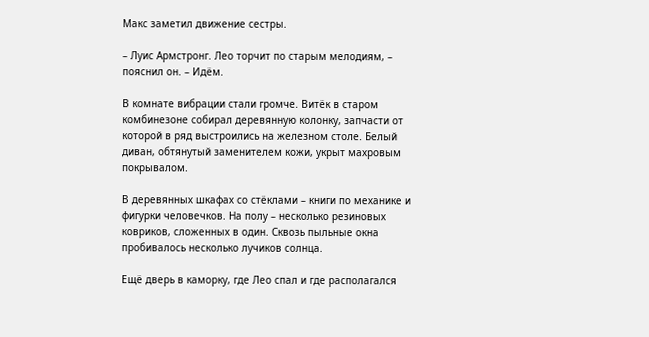Макс заметил движение сестры.

– Луис Армстронг. Лео торчит по старым мелодиям, – пояснил он. – Идём.

В комнате вибрации стали громче. Витёк в старом комбинезоне собирал деревянную колонку, запчасти от которой в ряд выстроились на железном столе. Белый диван, обтянутый заменителем кожи, укрыт махровым покрывалом.

В деревянных шкафах со стёклами – книги по механике и фигурки человечков. На полу – несколько резиновых ковриков, сложенных в один. Сквозь пыльные окна пробивалось несколько лучиков солнца.

Ещё дверь в каморку, где Лео спал и где располагался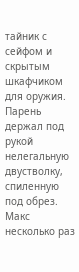тайник с сейфом и скрытым шкафчиком для оружия. Парень держал под рукой нелегальную двустволку, спиленную под обрез. Макс несколько раз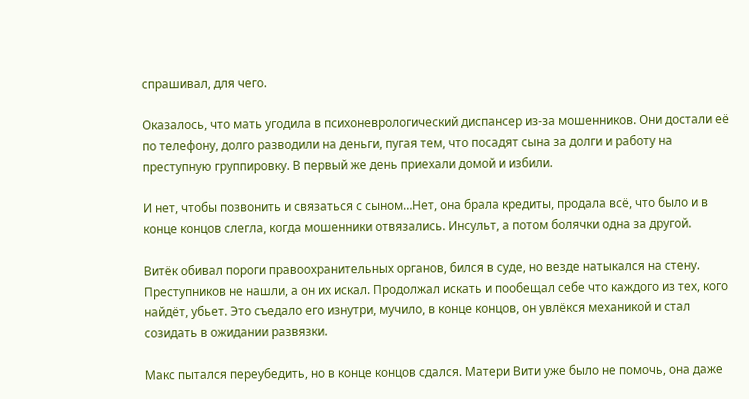спрашивал, для чего.

Оказалось, что мать угодила в психоневрологический диспансер из-за мошенников. Они достали её по телефону, долго разводили на деньги, пугая тем, что посадят сына за долги и работу на преступную группировку. В первый же день приехали домой и избили.

И нет, чтобы позвонить и связаться с сыном…Нет, она брала кредиты, продала всё, что было и в конце концов слегла, когда мошенники отвязались. Инсульт, а потом болячки одна за другой.

Витёк обивал пороги правоохранительных органов, бился в суде, но везде натыкался на стену. Преступников не нашли, а он их искал. Продолжал искать и пообещал себе что каждого из тех, кого найдёт, убьет. Это съедало его изнутри, мучило, в конце концов, он увлёкся механикой и стал созидать в ожидании развязки.

Макс пытался переубедить, но в конце концов сдался. Матери Вити уже было не помочь, она даже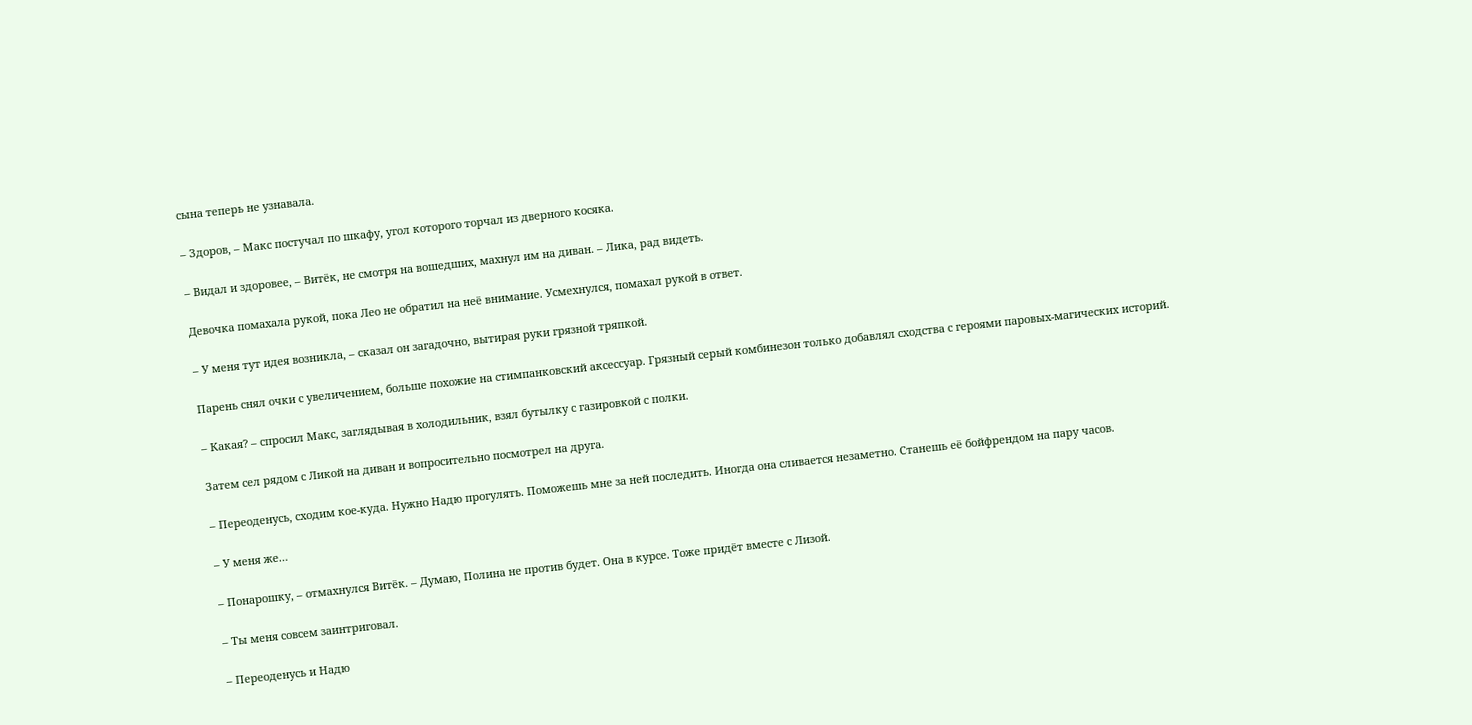сына теперь не узнавала.

– Здоров, – Макс постучал по шкафу, угол которого торчал из дверного косяка.

– Видал и здоровее, – Витёк, не смотря на вошедших, махнул им на диван. – Лика, рад видеть.

Девочка помахала рукой, пока Лео не обратил на неё внимание. Усмехнулся, помахал рукой в ответ.

– У меня тут идея возникла, – сказал он загадочно, вытирая руки грязной тряпкой.

Парень снял очки с увеличением, больше похожие на стимпанковский аксессуар. Грязный серый комбинезон только добавлял сходства с героями паровых-магических историй.

– Какая? – спросил Макс, заглядывая в холодильник, взял бутылку с газировкой с полки.

Затем сел рядом с Ликой на диван и вопросительно посмотрел на друга.

– Переоденусь, сходим кое-куда. Нужно Надю прогулять. Поможешь мне за ней последить. Иногда она сливается незаметно. Станешь её бойфрендом на пару часов.

– У меня же…

– Понарошку, – отмахнулся Витёк. – Думаю, Полина не против будет. Она в курсе. Тоже придёт вместе с Лизой.

– Ты меня совсем заинтриговал.

– Переоденусь и Надю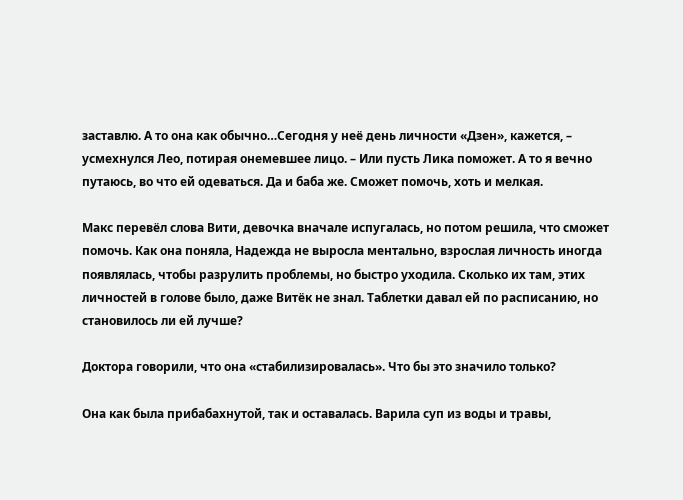заставлю. А то она как обычно…Сегодня у неё день личности «Дзен», кажется, – усмехнулся Лео, потирая онемевшее лицо. – Или пусть Лика поможет. А то я вечно путаюсь, во что ей одеваться. Да и баба же. Сможет помочь, хоть и мелкая.

Макс перевёл слова Вити, девочка вначале испугалась, но потом решила, что сможет помочь. Как она поняла, Надежда не выросла ментально, взрослая личность иногда появлялась, чтобы разрулить проблемы, но быстро уходила. Сколько их там, этих личностей в голове было, даже Витёк не знал. Таблетки давал ей по расписанию, но становилось ли ей лучше?

Доктора говорили, что она «стабилизировалась». Что бы это значило только?

Она как была прибабахнутой, так и оставалась. Варила суп из воды и травы,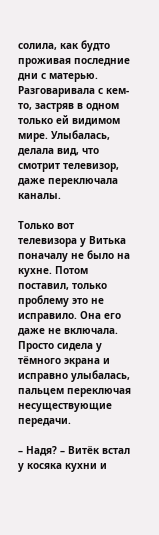солила, как будто проживая последние дни с матерью. Разговаривала с кем-то, застряв в одном только ей видимом мире. Улыбалась, делала вид, что смотрит телевизор, даже переключала каналы.

Только вот телевизора у Витька поначалу не было на кухне. Потом поставил, только проблему это не исправило. Она его даже не включала. Просто сидела у тёмного экрана и исправно улыбалась, пальцем переключая несуществующие передачи.

– Надя? – Витёк встал у косяка кухни и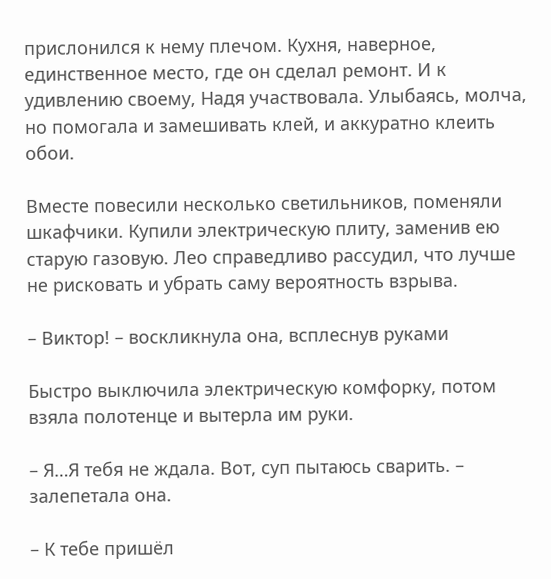прислонился к нему плечом. Кухня, наверное, единственное место, где он сделал ремонт. И к удивлению своему, Надя участвовала. Улыбаясь, молча, но помогала и замешивать клей, и аккуратно клеить обои.

Вместе повесили несколько светильников, поменяли шкафчики. Купили электрическую плиту, заменив ею старую газовую. Лео справедливо рассудил, что лучше не рисковать и убрать саму вероятность взрыва.

– Виктор! – воскликнула она, всплеснув руками

Быстро выключила электрическую комфорку, потом взяла полотенце и вытерла им руки.

– Я…Я тебя не ждала. Вот, суп пытаюсь сварить. – залепетала она.

– К тебе пришёл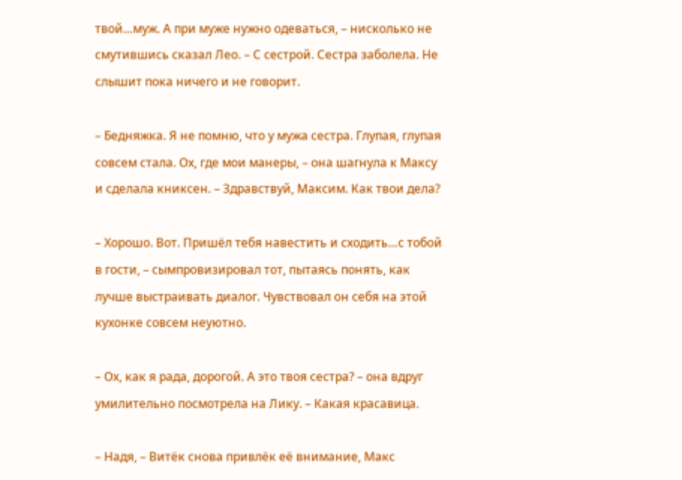твой…муж. А при муже нужно одеваться, – нисколько не смутившись сказал Лео. – С сестрой. Сестра заболела. Не слышит пока ничего и не говорит.

– Бедняжка. Я не помню, что у мужа сестра. Глупая, глупая совсем стала. Ох, где мои манеры, – она шагнула к Максу и сделала книксен. – Здравствуй, Максим. Как твои дела?

– Хорошо. Вот. Пришёл тебя навестить и сходить…с тобой в гости, – сымпровизировал тот, пытаясь понять, как лучше выстраивать диалог. Чувствовал он себя на этой кухонке совсем неуютно.

– Ох, как я рада, дорогой. А это твоя сестра? – она вдруг умилительно посмотрела на Лику. – Какая красавица.

– Надя, – Витёк снова привлёк её внимание, Макс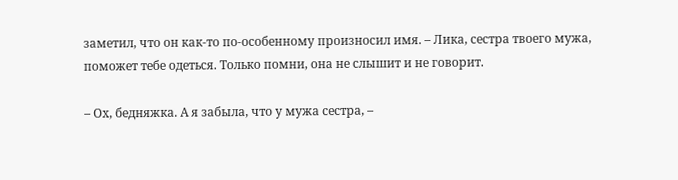заметил, что он как-то по-особенному произносил имя. – Лика, сестра твоего мужа, поможет тебе одеться. Только помни, она не слышит и не говорит.

– Ох, бедняжка. А я забыла, что у мужа сестра, –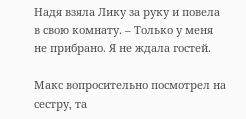Надя взяла Лику за руку и повела в свою комнату. – Только у меня не прибрано. Я не ждала гостей.

Макс вопросительно посмотрел на сестру, та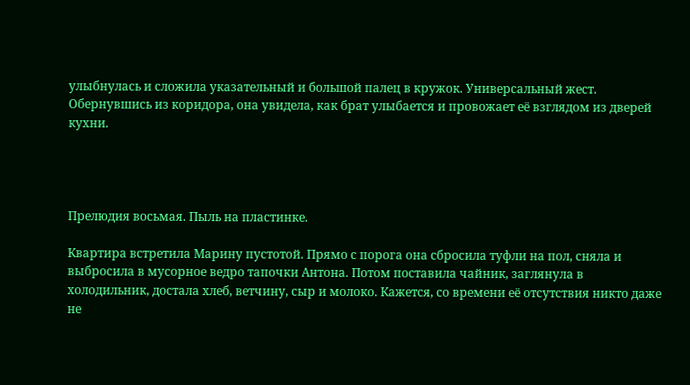улыбнулась и сложила указательный и большой палец в кружок. Универсальный жест. Обернувшись из коридора, она увидела, как брат улыбается и провожает её взглядом из дверей кухни.




Прелюдия восьмая. Пыль на пластинке.

Квартира встретила Марину пустотой. Прямо с порога она сбросила туфли на пол, сняла и выбросила в мусорное ведро тапочки Антона. Потом поставила чайник, заглянула в холодильник, достала хлеб, ветчину, сыр и молоко. Кажется, со времени её отсутствия никто даже не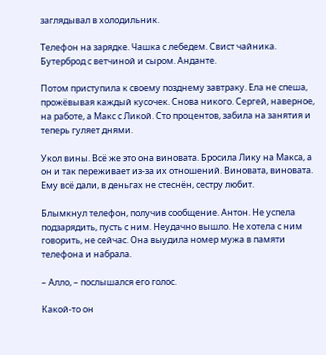заглядывал в холодильник.

Телефон на зарядке. Чашка с лебедем. Свист чайника. Бутерброд с ветчиной и сыром. Анданте.

Потом приступила к своему позднему завтраку. Ела не спеша, прожёвывая каждый кусочек. Снова никого. Сергей, наверное, на работе, а Макс с Ликой. Сто процентов, забила на занятия и теперь гуляет днями.

Укол вины. Всё же это она виновата. Бросила Лику на Макса, а он и так переживает из-за их отношений. Виновата, виновата. Ему всё дали, в деньгах не стеснён, сестру любит.

Блымкнул телефон, получив сообщение. Антон. Не успела подзарядить, пусть с ним. Неудачно вышло. Не хотела с ним говорить, не сейчас. Она выудила номер мужа в памяти телефона и набрала.

– Алло, – послышался его голос.

Какой-то он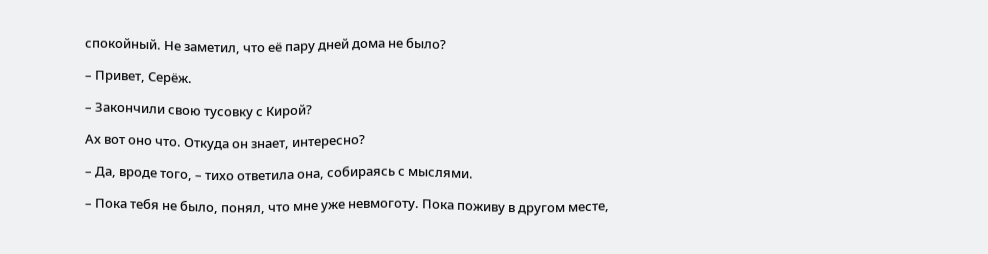спокойный. Не заметил, что её пару дней дома не было?

– Привет, Серёж.

– Закончили свою тусовку с Кирой?

Ах вот оно что. Откуда он знает, интересно?

– Да, вроде того, – тихо ответила она, собираясь с мыслями.

– Пока тебя не было, понял, что мне уже невмоготу. Пока поживу в другом месте,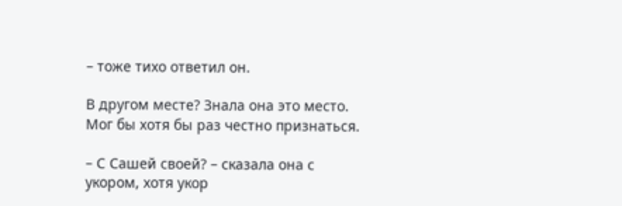– тоже тихо ответил он.

В другом месте? Знала она это место. Мог бы хотя бы раз честно признаться.

– С Сашей своей? – сказала она с укором, хотя укор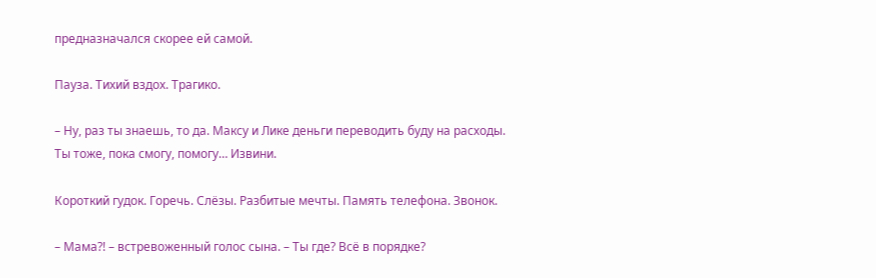предназначался скорее ей самой.

Пауза. Тихий вздох. Трагико.

– Ну, раз ты знаешь, то да. Максу и Лике деньги переводить буду на расходы. Ты тоже, пока смогу, помогу… Извини.

Короткий гудок. Горечь. Слёзы. Разбитые мечты. Память телефона. Звонок.

– Мама?! – встревоженный голос сына. – Ты где? Всё в порядке?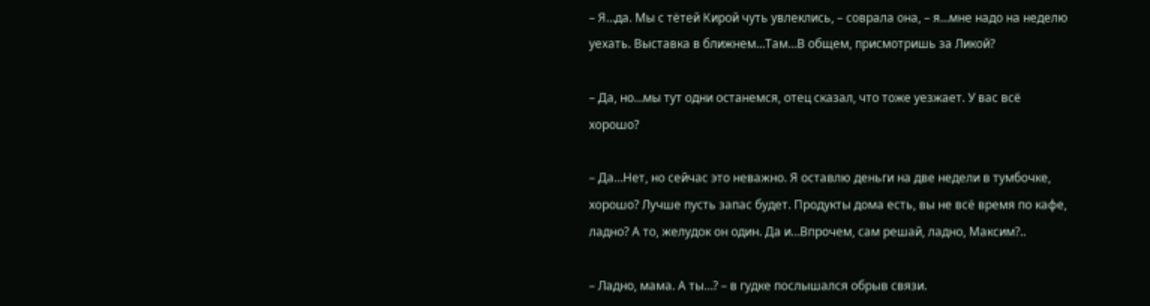– Я…да. Мы с тётей Кирой чуть увлеклись, – соврала она, – я…мне надо на неделю уехать. Выставка в ближнем…Там…В общем, присмотришь за Ликой?

– Да, но…мы тут одни останемся, отец сказал, что тоже уезжает. У вас всё хорошо?

– Да…Нет, но сейчас это неважно. Я оставлю деньги на две недели в тумбочке, хорошо? Лучше пусть запас будет. Продукты дома есть, вы не всё время по кафе, ладно? А то, желудок он один. Да и…Впрочем, сам решай, ладно, Максим?..

– Ладно, мама. А ты…? – в гудке послышался обрыв связи.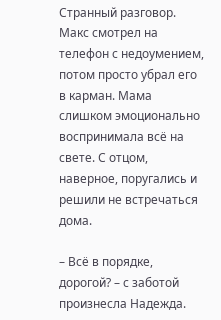Странный разговор. Макс смотрел на телефон с недоумением, потом просто убрал его в карман. Мама слишком эмоционально воспринимала всё на свете. С отцом, наверное, поругались и решили не встречаться дома.

– Всё в порядке, дорогой? – с заботой произнесла Надежда.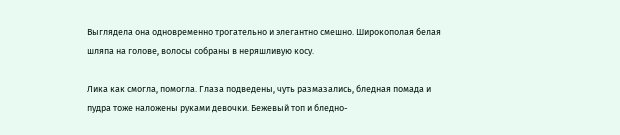Выглядела она одновременно трогательно и элегантно смешно. Широкополая белая шляпа на голове, волосы собраны в неряшливую косу.

Лика как смогла, помогла. Глаза подведены, чуть размазались, бледная помада и пудра тоже наложены руками девочки. Бежевый топ и бледно-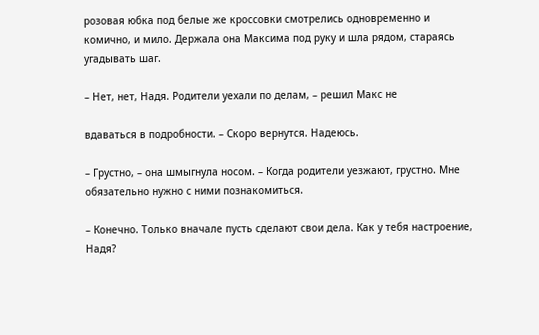розовая юбка под белые же кроссовки смотрелись одновременно и комично, и мило. Держала она Максима под руку и шла рядом, стараясь угадывать шаг.

– Нет, нет, Надя. Родители уехали по делам, – решил Макс не

вдаваться в подробности. – Скоро вернутся. Надеюсь.

– Грустно, – она шмыгнула носом. – Когда родители уезжают, грустно. Мне обязательно нужно с ними познакомиться.

– Конечно. Только вначале пусть сделают свои дела. Как у тебя настроение, Надя?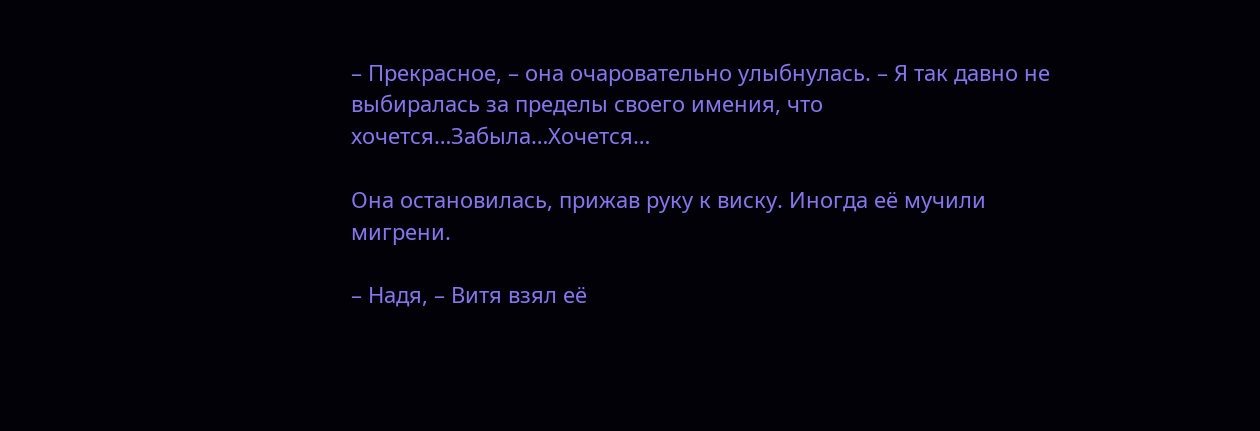– Прекрасное, – она очаровательно улыбнулась. – Я так давно не выбиралась за пределы своего имения, что хочется…Забыла…Хочется…

Она остановилась, прижав руку к виску. Иногда её мучили мигрени.

– Надя, – Витя взял её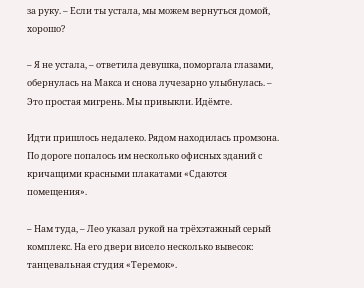за руку. – Если ты устала, мы можем вернуться домой, хорошо?

– Я не устала, – ответила девушка, поморгала глазами, обернулась на Макса и снова лучезарно улыбнулась. – Это простая мигрень. Мы привыкли. Идёмте.

Идти пришлось недалеко. Рядом находилась промзона. По дороге попалось им несколько офисных зданий с кричащими красными плакатами «Сдаются помещения».

– Нам туда, – Лео указал рукой на трёхэтажный серый комплекс. На его двери висело несколько вывесок: танцевальная студия «Теремок».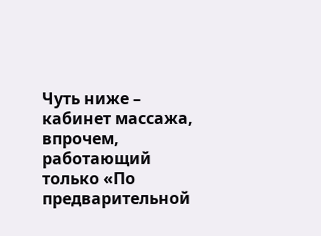Чуть ниже – кабинет массажа, впрочем, работающий только «По предварительной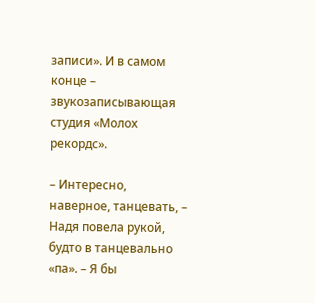записи». И в самом конце – звукозаписывающая студия «Молох рекордс».

– Интересно, наверное, танцевать, – Надя повела рукой, будто в танцевально «па». – Я бы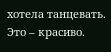хотела танцевать. Это – красиво.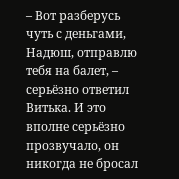– Вот разберусь чуть с деньгами, Надюш, отправлю тебя на балет, – серьёзно ответил Витька. И это вполне серьёзно прозвучало, он никогда не бросал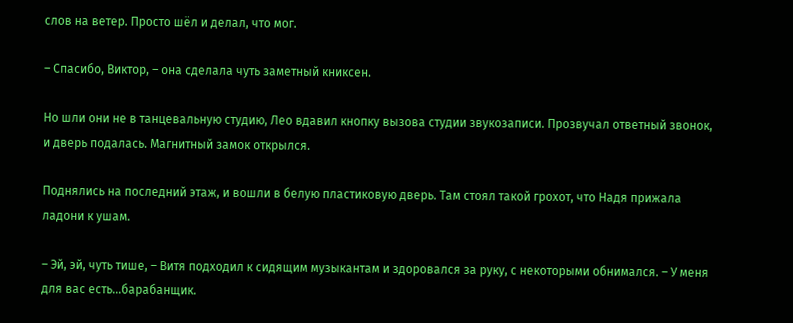слов на ветер. Просто шёл и делал, что мог.

– Спасибо, Виктор, – она сделала чуть заметный книксен.

Но шли они не в танцевальную студию, Лео вдавил кнопку вызова студии звукозаписи. Прозвучал ответный звонок, и дверь подалась. Магнитный замок открылся.

Поднялись на последний этаж, и вошли в белую пластиковую дверь. Там стоял такой грохот, что Надя прижала ладони к ушам.

– Эй, эй, чуть тише, – Витя подходил к сидящим музыкантам и здоровался за руку, с некоторыми обнимался. – У меня для вас есть…барабанщик.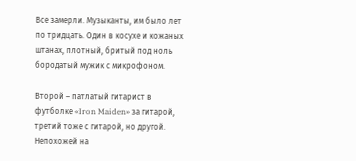Все замерли. Музыканты, им было лет по тридцать. Один в косухе и кожаных штанах, плотный, бритый под ноль бородатый мужик с микрофоном.

Второй – патлатый гитарист в футболке «Iron Maiden» за гитарой, третий тоже с гитарой, но другой. Непохожей на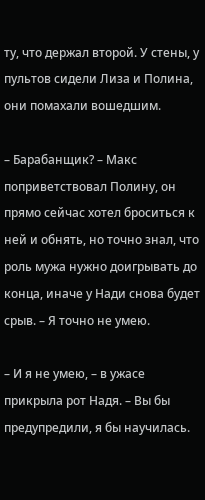ту, что держал второй. У стены, у пультов сидели Лиза и Полина, они помахали вошедшим.

– Барабанщик? – Макс поприветствовал Полину, он прямо сейчас хотел броситься к ней и обнять, но точно знал, что роль мужа нужно доигрывать до конца, иначе у Нади снова будет срыв. – Я точно не умею.

– И я не умею, – в ужасе прикрыла рот Надя. – Вы бы предупредили, я бы научилась.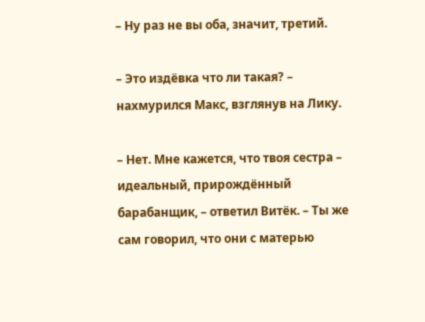– Ну раз не вы оба, значит, третий.

– Это издёвка что ли такая? – нахмурился Макс, взглянув на Лику.

– Нет. Мне кажется, что твоя сестра – идеальный, прирождённый барабанщик, – ответил Витёк. – Ты же сам говорил, что они с матерью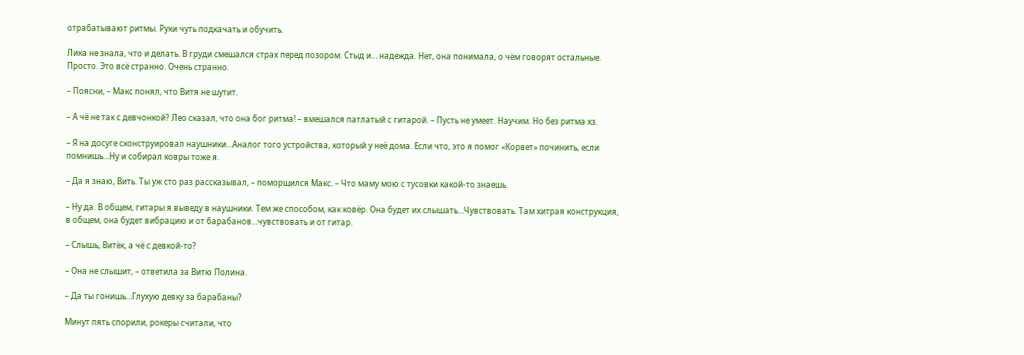отрабатывают ритмы. Руки чуть подкачать и обучить.

Лика не знала, что и делать. В груди смешался страх перед позором. Стыд и… надежда. Нет, она понимала, о чём говорят остальные. Просто. Это всё странно. Очень странно.

– Поясни, – Макс понял, что Витя не шутит.

– А чё не так с девчонкой? Лео сказал, что она бог ритма! – вмешался патлатый с гитарой. – Пусть не умеет. Научим. Но без ритма хз.

– Я на досуге сконструировал наушники…Аналог того устройства, который у неё дома. Если что, это я помог «Корвет» починить, если помнишь…Ну и собирал ковры тоже я.

– Да я знаю, Вить. Ты уж сто раз рассказывал, – поморщился Макс. – Что маму мою с тусовки какой-то знаешь.

– Ну да. В общем, гитары я выведу в наушники. Тем же способом, как ковёр. Она будет их слышать…Чувствовать. Там хитрая конструкция, в общем, она будет вибрацию и от барабанов…чувствовать и от гитар.

– Слышь, Витёк, а чё с девкой-то?

– Она не слышит, – ответила за Витю Полина.

– Да ты гонишь…Глухую девку за барабаны?

Минут пять спорили, рокеры считали, что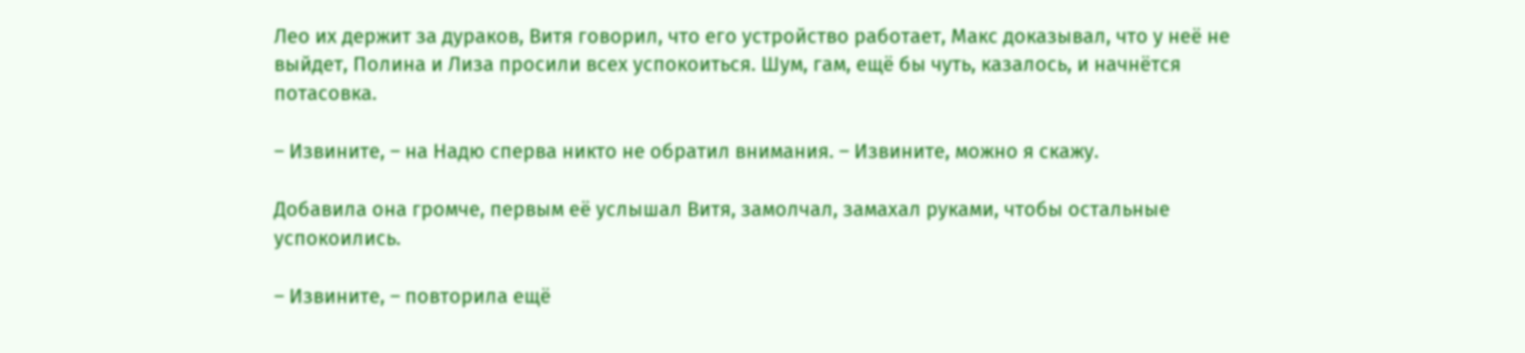Лео их держит за дураков, Витя говорил, что его устройство работает, Макс доказывал, что у неё не выйдет, Полина и Лиза просили всех успокоиться. Шум, гам, ещё бы чуть, казалось, и начнётся потасовка.

– Извините, – на Надю сперва никто не обратил внимания. – Извините, можно я скажу.

Добавила она громче, первым её услышал Витя, замолчал, замахал руками, чтобы остальные успокоились.

– Извините, – повторила ещё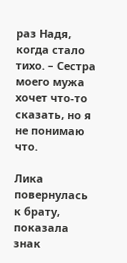раз Надя, когда стало тихо. – Сестра моего мужа хочет что-то сказать, но я не понимаю что.

Лика повернулась к брату, показала знак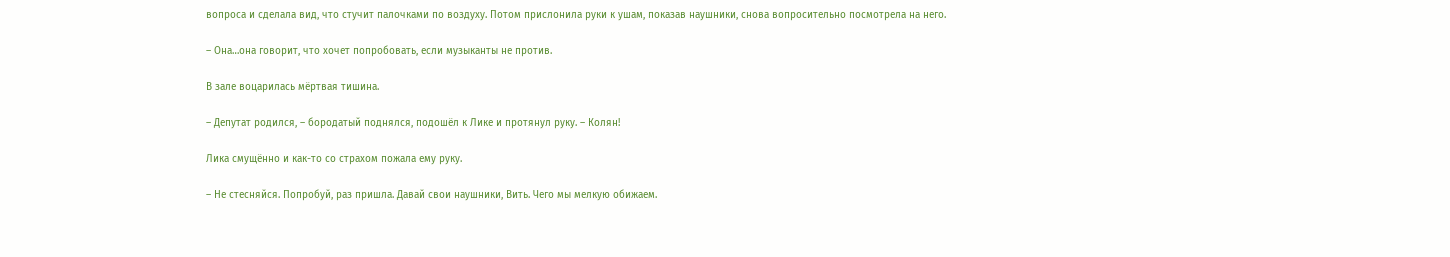вопроса и сделала вид, что стучит палочками по воздуху. Потом прислонила руки к ушам, показав наушники, снова вопросительно посмотрела на него.

– Она…она говорит, что хочет попробовать, если музыканты не против.

В зале воцарилась мёртвая тишина.

– Депутат родился, – бородатый поднялся, подошёл к Лике и протянул руку. – Колян!

Лика смущённо и как-то со страхом пожала ему руку.

– Не стесняйся. Попробуй, раз пришла. Давай свои наушники, Вить. Чего мы мелкую обижаем.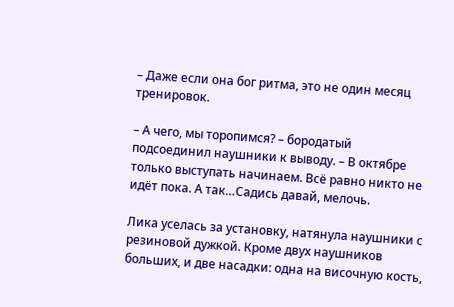– Даже если она бог ритма, это не один месяц тренировок.

– А чего, мы торопимся? – бородатый подсоединил наушники к выводу. – В октябре только выступать начинаем. Всё равно никто не идёт пока. А так…Садись давай, мелочь.

Лика уселась за установку, натянула наушники с резиновой дужкой. Кроме двух наушников больших, и две насадки: одна на височную кость,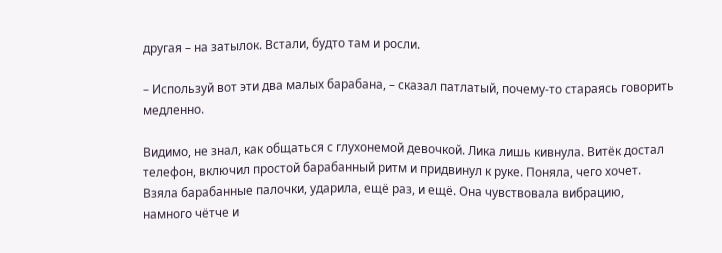другая – на затылок. Встали, будто там и росли.

– Используй вот эти два малых барабана, – сказал патлатый, почему-то стараясь говорить медленно.

Видимо, не знал, как общаться с глухонемой девочкой. Лика лишь кивнула. Витёк достал телефон, включил простой барабанный ритм и придвинул к руке. Поняла, чего хочет. Взяла барабанные палочки, ударила, ещё раз, и ещё. Она чувствовала вибрацию, намного чётче и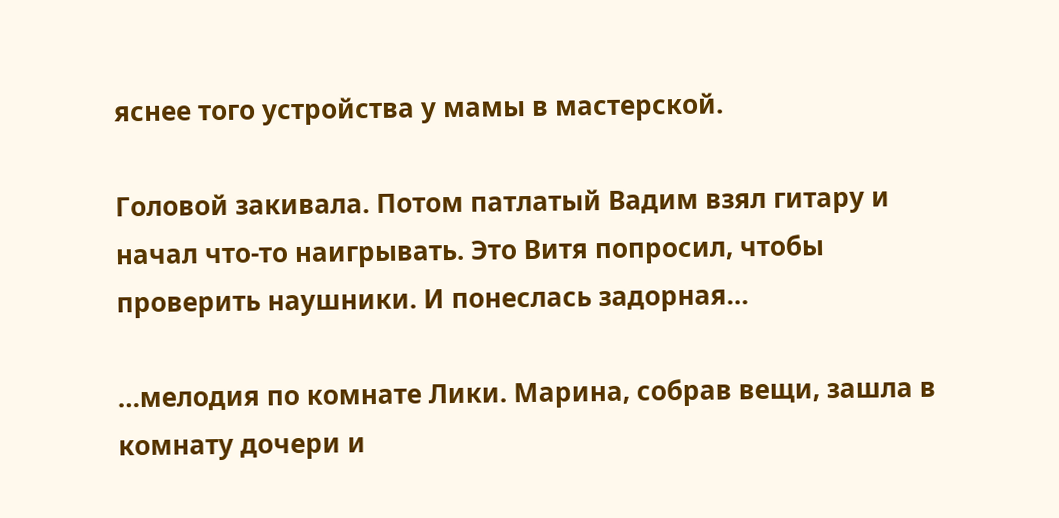яснее того устройства у мамы в мастерской.

Головой закивала. Потом патлатый Вадим взял гитару и начал что-то наигрывать. Это Витя попросил, чтобы проверить наушники. И понеслась задорная…

…мелодия по комнате Лики. Марина, собрав вещи, зашла в комнату дочери и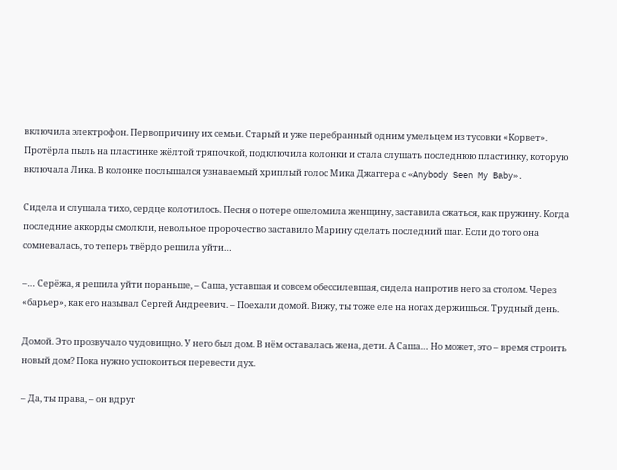включила электрофон. Первопричину их семьи. Старый и уже перебранный одним умельцем из тусовки «Корвет». Протёрла пыль на пластинке жёлтой тряпочкой, подключила колонки и стала слушать последнюю пластинку, которую включала Лика. В колонке послышался узнаваемый хриплый голос Мика Джаггера с «Anybody Seen My Baby».

Сидела и слушала тихо, сердце колотилось. Песня о потере ошеломила женщину, заставила сжаться, как пружину. Когда последние аккорды смолкли, невольное пророчество заставило Марину сделать последний шаг. Если до того она сомневалась, то теперь твёрдо решила уйти…

–… Серёжа, я решила уйти пораньше, – Саша, уставшая и совсем обессилевшая, сидела напротив него за столом. Через «барьер», как его называл Сергей Андреевич. – Поехали домой. Вижу, ты тоже еле на ногах держишься. Трудный день.

Домой. Это прозвучало чудовищно. У него был дом. В нём оставалась жена, дети. А Саша… Но может, это – время строить новый дом? Пока нужно успокоиться перевести дух.

– Да, ты права, – он вдруг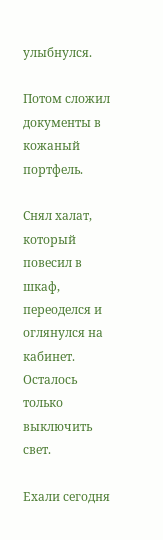улыбнулся.

Потом сложил документы в кожаный портфель.

Снял халат, который повесил в шкаф, переоделся и оглянулся на кабинет. Осталось только выключить свет.

Ехали сегодня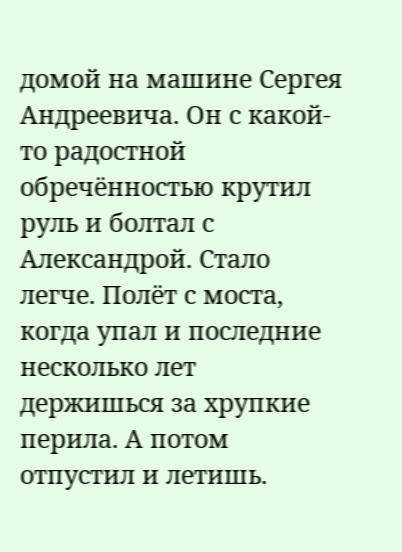домой на машине Сергея Андреевича. Он с какой-то радостной обречённостью крутил руль и болтал с Александрой. Стало легче. Полёт с моста, когда упал и последние несколько лет держишься за хрупкие перила. А потом отпустил и летишь.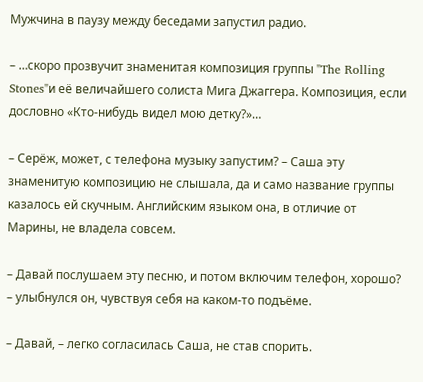Мужчина в паузу между беседами запустил радио.

– …скоро прозвучит знаменитая композиция группы "The Rolling Stones"и её величайшего солиста Мига Джаггера. Композиция, если дословно «Кто-нибудь видел мою детку?»…

– Серёж, может, с телефона музыку запустим? – Саша эту знаменитую композицию не слышала, да и само название группы казалось ей скучным. Английским языком она, в отличие от Марины, не владела совсем.

– Давай послушаем эту песню, и потом включим телефон, хорошо? – улыбнулся он, чувствуя себя на каком-то подъёме.

– Давай, – легко согласилась Саша, не став спорить.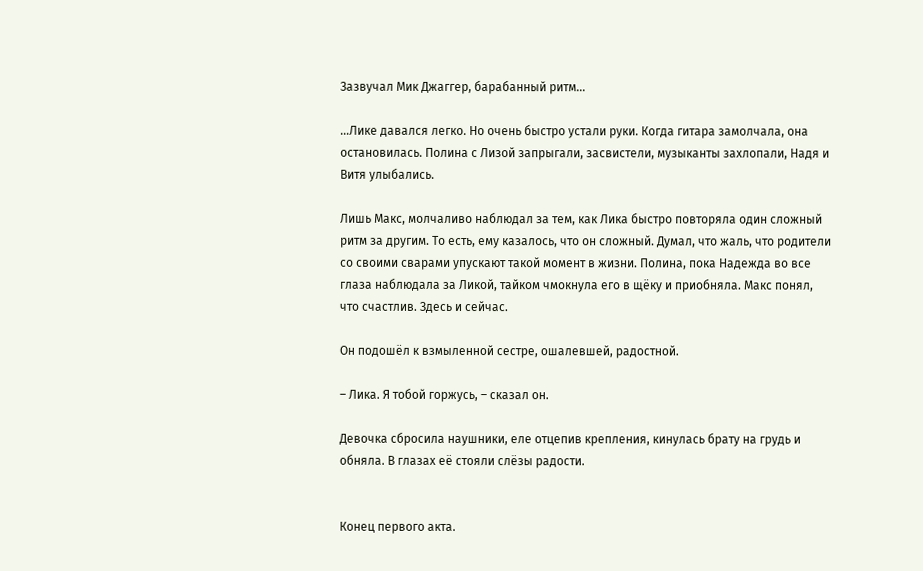Зазвучал Мик Джаггер, барабанный ритм…

…Лике давался легко. Но очень быстро устали руки. Когда гитара замолчала, она остановилась. Полина с Лизой запрыгали, засвистели, музыканты захлопали, Надя и Витя улыбались.

Лишь Макс, молчаливо наблюдал за тем, как Лика быстро повторяла один сложный ритм за другим. То есть, ему казалось, что он сложный. Думал, что жаль, что родители со своими сварами упускают такой момент в жизни. Полина, пока Надежда во все глаза наблюдала за Ликой, тайком чмокнула его в щёку и приобняла. Макс понял, что счастлив. Здесь и сейчас.

Он подошёл к взмыленной сестре, ошалевшей, радостной.

– Лика. Я тобой горжусь, – сказал он.

Девочка сбросила наушники, еле отцепив крепления, кинулась брату на грудь и обняла. В глазах её стояли слёзы радости.


Конец первого акта.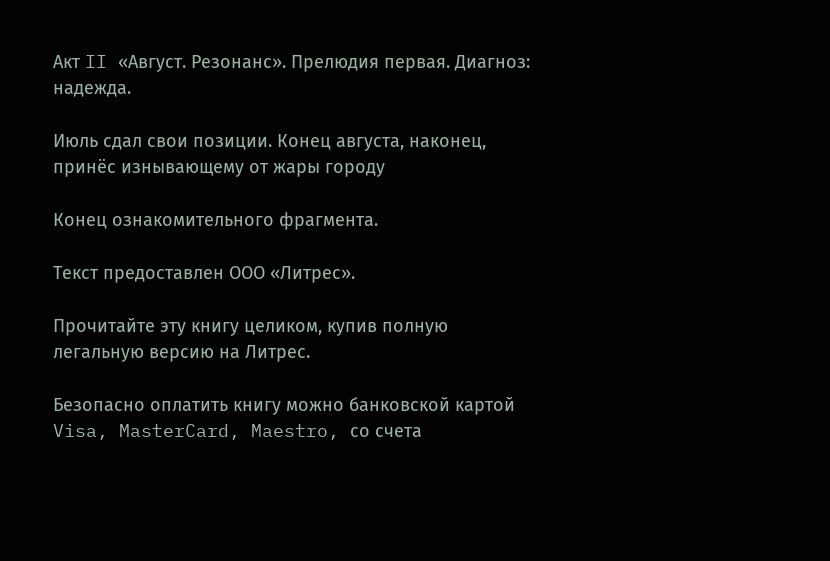Акт II «Август. Резонанс». Прелюдия первая. Диагноз: надежда.

Июль сдал свои позиции. Конец августа, наконец, принёс изнывающему от жары городу

Конец ознакомительного фрагмента.

Текст предоставлен ООО «Литрес».

Прочитайте эту книгу целиком, купив полную легальную версию на Литрес.

Безопасно оплатить книгу можно банковской картой Visa, MasterCard, Maestro, со счета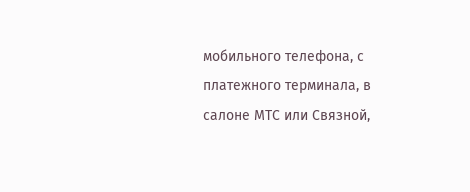мобильного телефона, с платежного терминала, в салоне МТС или Связной,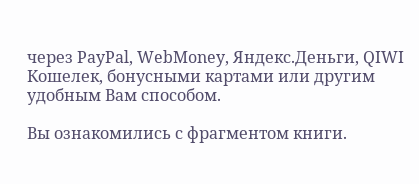через PayPal, WebMoney, Яндекс.Деньги, QIWI Кошелек, бонусными картами или другим удобным Вам способом.

Вы ознакомились с фрагментом книги.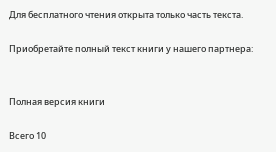Для бесплатного чтения открыта только часть текста.

Приобретайте полный текст книги у нашего партнера:


Полная версия книги

Всего 10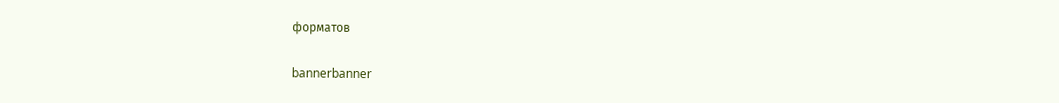форматов

bannerbanner